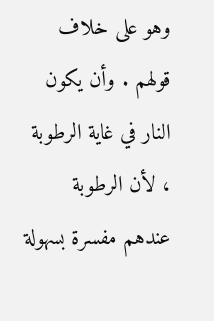وهو على خلاف قولهم . وأن يكون النار في غاية الرطوبة ، لأن الرطوبة عندهم مفسرة بسهولة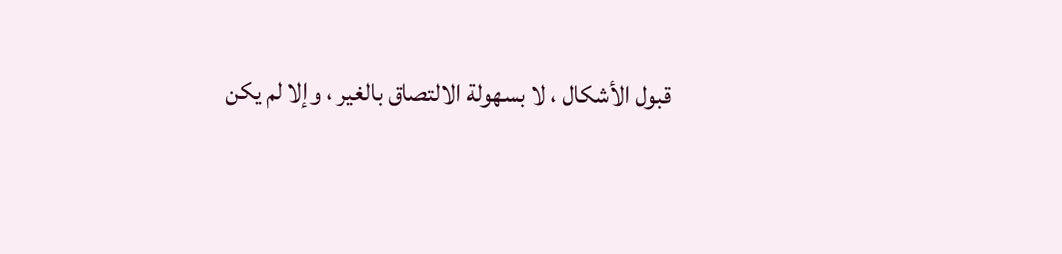قبول الأشكال ، لا بسهولة الالتصاق بالغير ، وإلا لم يكن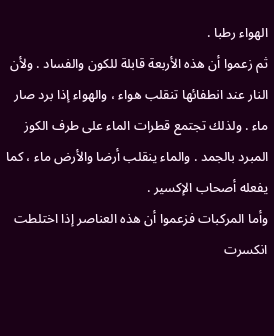الهواء رطبا .
ثم زعموا أن هذه الأربعة قابلة للكون والفساد . ولأن النار عند انطفائها تنقلب هواء ، والهواء إذا برد صار ماء . ولذلك تجتمع قطرات الماء على طرف الكوز المبرد بالجمد . والماء ينقلب أرضا والأرض ماء ، كما يفعله أصحاب الإكسير .
وأما المركبات فزعموا أن هذه العناصر إذا اختلطت انكسرت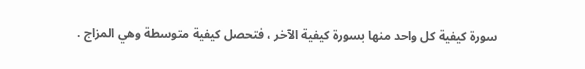سورة كيفية كل واحد منها بسورة كيفية الآخر ، فتحصل كيفية متوسطة وهي المزاج .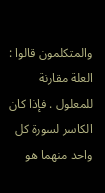والمتكلمون قالوا : العلة مقارنة للمعلول . فإذا كان الكاسر لسورة كل واحد منهما هو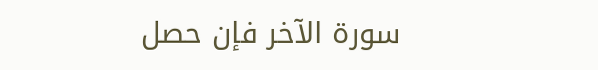سورة الآخر فإن حصل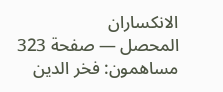الانكساران
المحصل — صفحة 323
مساهمون: فخر الدين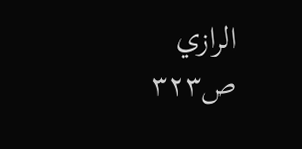الرازي
ص٣٢٣